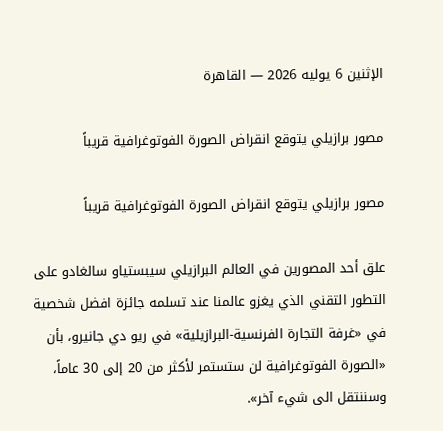الإثنين 6 يوليه 2026 — القاهرة

مصور برازيلي يتوقع انقراض الصورة الفوتوغرافية قريباً

مصور برازيلي يتوقع انقراض الصورة الفوتوغرافية قريباً

علق أحد المصورين في العالم البرازيلي سيبستياو سالغادو على التطور التقني الذي يغزو عالمنا عند تسلمه جائزة افضل شخصية في «غرفة التجارة الفرنسية-البرازيلية» في ريو دي جانيرو، بأن «الصورة الفوتوغرافية لن ستستمر لأكثر من 20 إلى 30 عاماً، وسننتقل الى شيء آخر».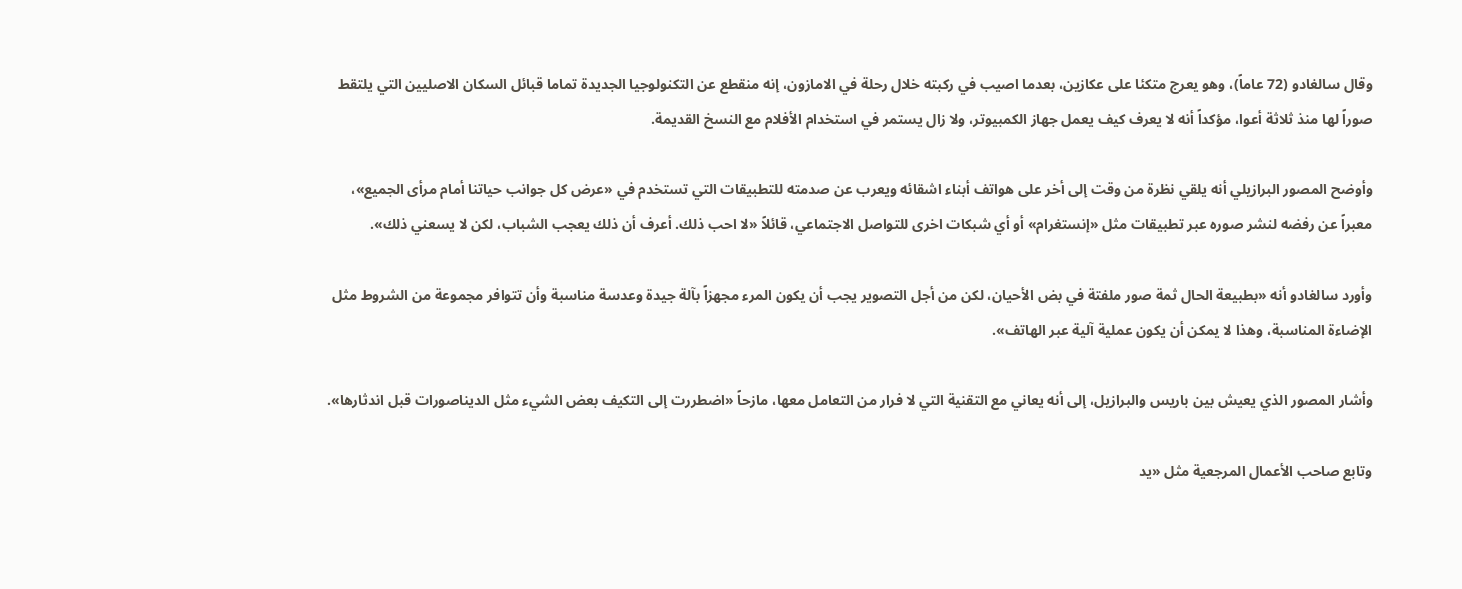وقال سالغادو (72 عاماً)، وهو يعرج متكئا على عكازين، بعدما اصيب في ركبته خلال رحلة في الامازون، إنه منقطع عن التكنولوجيا الجديدة تماما قبائل السكان الاصليين التي يلتقط صوراً لها منذ ثلاثة أعوا، مؤكداً أنه لا يعرف كيف يعمل جهاز الكمبيوتر، ولا زال يستمر في استخدام الأفلام مع النسخ القديمة.

وأوضح المصور البرازيلي أنه يلقي نظرة من وقت إلى أخر على هواتف أبناء اشقائه ويعرب عن صدمته للتطبيقات التي تستخدم في «عرض كل جوانب حياتنا أمام مرأى الجميع»، معبراً عن رفضه لنشر صوره عبر تطبيقات مثل «إنستغرام» أو أي شبكات اخرى للتواصل الاجتماعي، قائلاً «لا احب ذلك. أعرف أن ذلك يعجب الشباب، لكن لا يسعني ذلك».

وأورد سالغادو أنه «بطبيعة الحال ثمة صور ملفتة في بض الأحيان، لكن من أجل التصوير يجب أن يكون المرء مجهزاً بآلة جيدة وعدسة مناسبة وأن تتوافر مجموعة من الشروط مثل الإضاءة المناسبة، وهذا لا يمكن أن يكون عملية آلية عبر الهاتف».

وأشار المصور الذي يعيش بين باريس والبرازيل، إلى أنه يعاني مع التقنية التي لا فرار من التعامل معها، مازحاً «اضطررت إلى التكيف بعض الشيء مثل الديناصورات قبل اندثارها».

وتابع صاحب الأعمال المرجعية مثل «يد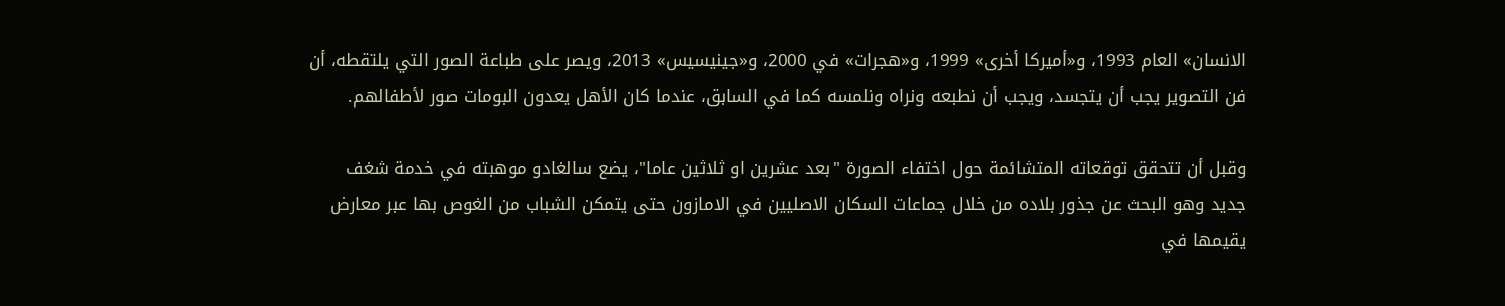الانسان» العام 1993، و«أميركا أخرى» 1999، و«هجرات» في 2000، و«جينيسيس» 2013، ويصر على طباعة الصور التي يلتقطه، أن فن التصوير يجب أن يتجسد، ويجب أن نطبعه ونراه ونلمسه كما في السابق، عندما كان الأهل يعدون البومات صور لأطفالهم.

وقبل أن تتحقق توقعاته المتشائمة حول اختفاء الصورة "بعد عشرين او ثلاثين عاما"، يضع سالغادو موهبته في خدمة شغف جديد وهو البحث عن جذور بلاده من خلال جماعات السكان الاصليين في الامازون حتى يتمكن الشباب من الغوص بها عبر معارض يقيمها في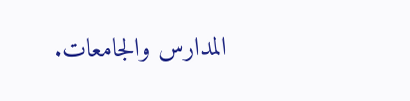المدارس والجامعات.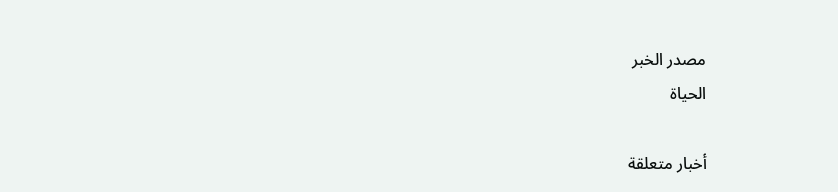مصدر الخبر
الحياة

أخبار متعلقة